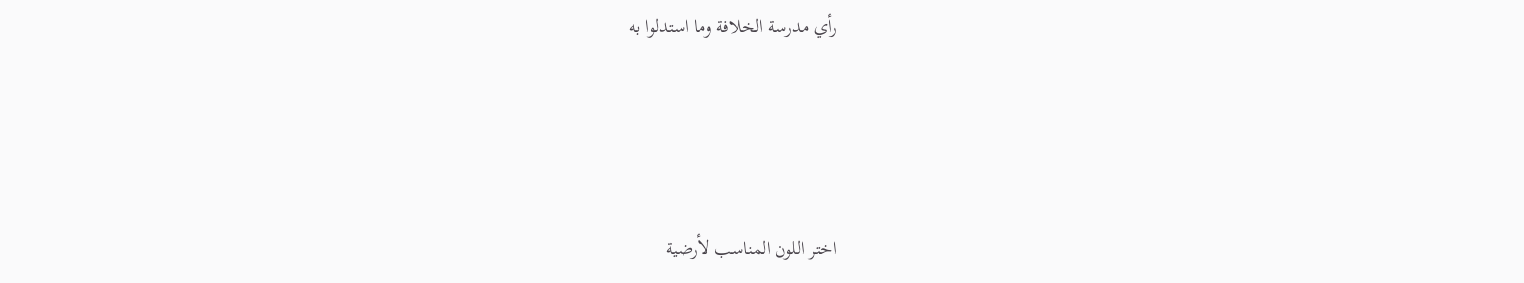رأي مدرسة الخلافة وما استدلوا به




اختر اللون المناسب لأرضية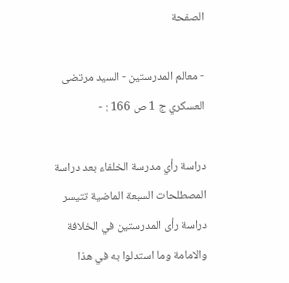الصفحة

- معالم المدرستين - السيد مرتضى العسكري ج 1 ص 166 : -

دراسة رأي مدرسة الخلفاء بعد دراسة المصطلحات السبعة الماضية تتيسر دراسة رأى المدرستين في الخلافة والامامة وما استدلوا به في هذا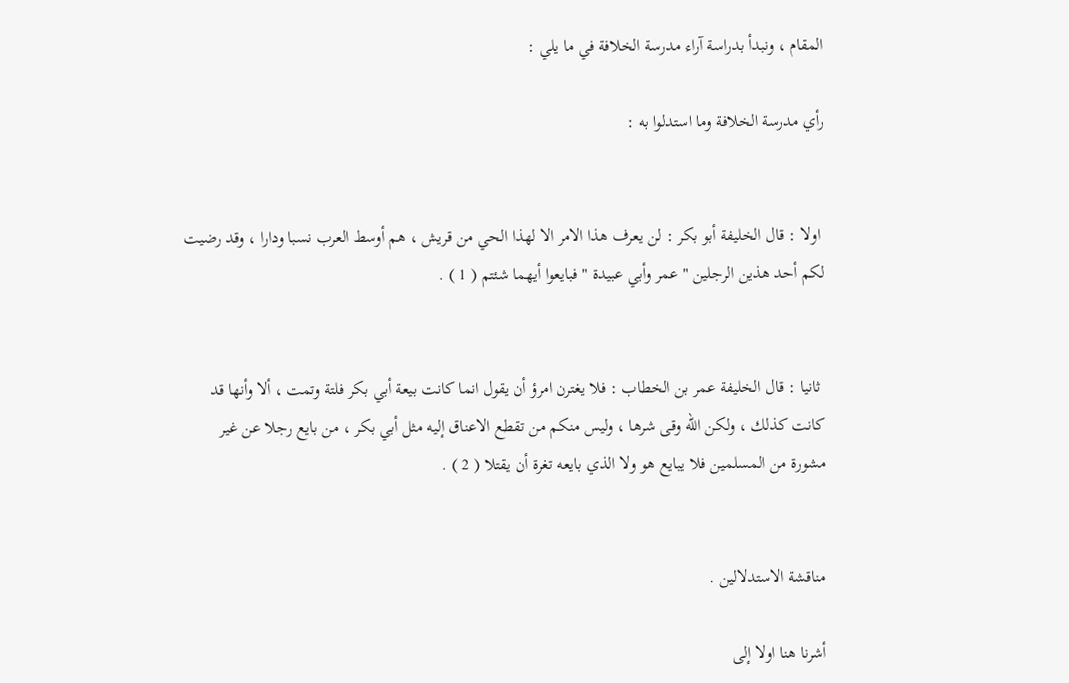المقام ، ونبدأ بدراسة آراء مدرسة الخلافة في ما يلي :

رأي مدرسة الخلافة وما استدلوا به :


 اولا : قال الخليفة أبو بكر : لن يعرف هذا الامر الا لهذا الحي من قريش ، هم أوسط العرب نسبا ودارا ، وقد رضيت لكم أحد هذين الرجلين " عمر وأبي عبيدة " فبايعوا أيهما شئتم ( 1 ) .


 ثانيا : قال الخليفة عمر بن الخطاب : فلا يغترن امرؤ أن يقول انما كانت بيعة أبي بكر فلتة وتمت ، ألا وأنها قد كانت كذلك ، ولكن الله وقى شرها ، وليس منكم من تقطع الاعناق إليه مثل أبي بكر ، من بايع رجلا عن غير مشورة من المسلمين فلا يبايع هو ولا الذي بايعه تغرة أن يقتلا ( 2 ) .


مناقشة الاستدلالين .

أشرنا هنا اولا إلى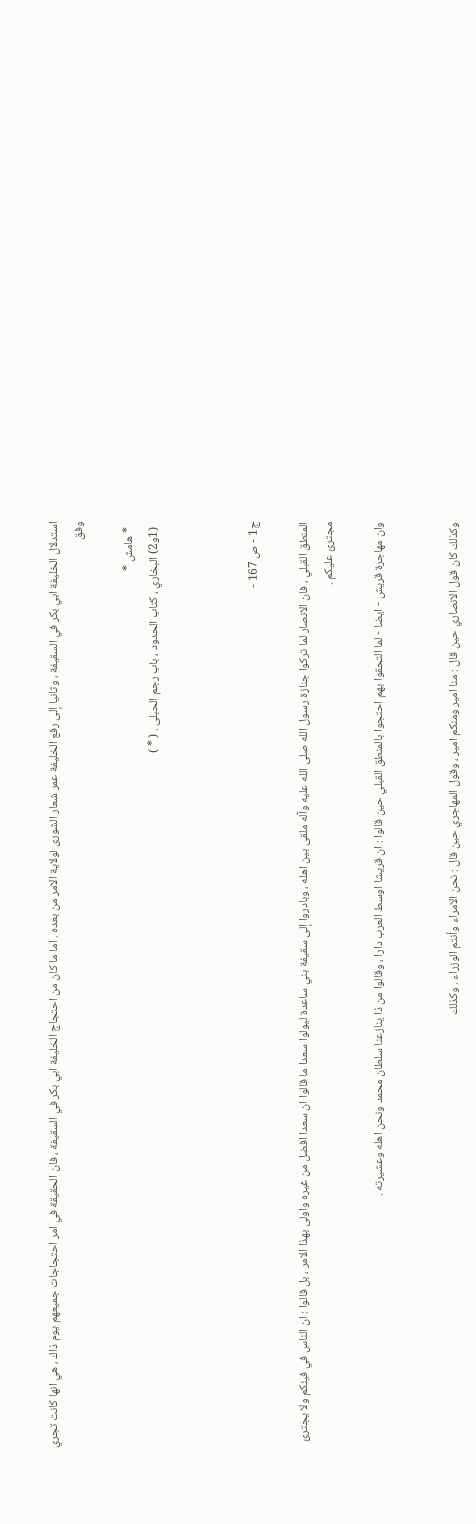استدلال الخليفة ابي بكر في السقيفة ، وثانيا إلى رفع الخليفة عمر شعار الشورى لولاية الامر من بعده . اما ما كان من احتجاج الخليفة ابي بكر في السقيفة ، فان الحقيقة في امر احتجاجات جميعهم يوم ذاك ، هي انها كانت تجري وفق

  * هامش *
  (1و2) البخاري ، كتاب الحدود ، باب رجم الحبلى . ( * )



ج1 - ص 167 -

المنطق القبلي ، فان الانصار لما تركوا جنازة رسول الله صلى الله عليه وآله ملقى بين اهله ، وبادروا إلى سقيفة بني ساعدة ليولوا سعدا ما قالوا ان سعدا افضل من غيره واولى بهذا الامر ، بل قالوا : ان الناس في فيئكم ولا يجترئ مجترئ عليكم .

وان مهاجرة قريش - ايضا - لما التحقوا بهم احتجوا بالمنطق القبلي حين قالوا : ان قريشا اوسط العرب دارا ، وقالوا من ذا ينازعنا سلطان محمد ونحن اهله وعشيرته .


وكذلك كان قول الانصاري حين قال : منا امير ومنكم امير ، وقول المهاجري حين قال : نحن الامراء وأنتم الوزراء . وكذلك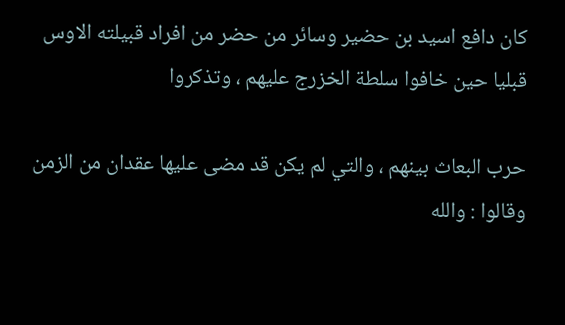كان دافع اسيد بن حضير وسائر من حضر من افراد قبيلته الاوس قبليا حين خافوا سلطة الخزرج عليهم ، وتذكروا

حرب البعاث بينهم ، والتي لم يكن قد مضى عليها عقدان من الزمن وقالوا : والله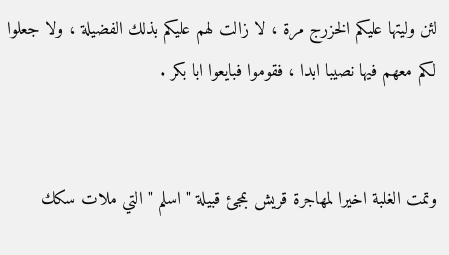لئن وليتها عليكم الخزرج مرة ، لا زالت لهم عليكم بذلك الفضيلة ، ولا جعلوا لكم معهم فيها نصيبا ابدا ، فقوموا فبايعوا ابا بكر .


وتمت الغلبة اخيرا لمهاجرة قريش بمجئ قبيلة " اسلم " التي ملات سكك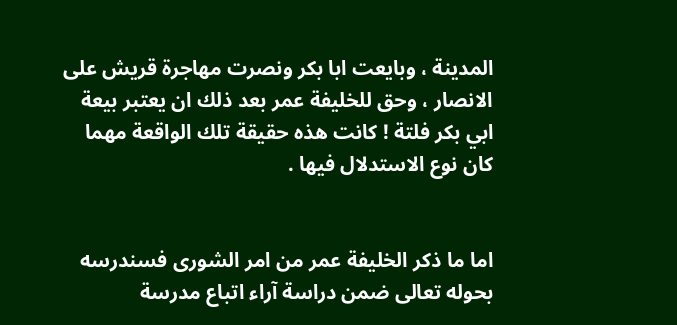المدينة ، وبايعت ابا بكر ونصرت مهاجرة قريش على الانصار ، وحق للخليفة عمر بعد ذلك ان يعتبر بيعة ابي بكر فلتة ! كانت هذه حقيقة تلك الواقعة مهما كان نوع الاستدلال فيها .


اما ما ذكر الخليفة عمر من امر الشورى فسندرسه بحوله تعالى ضمن دراسة آراء اتباع مدرسة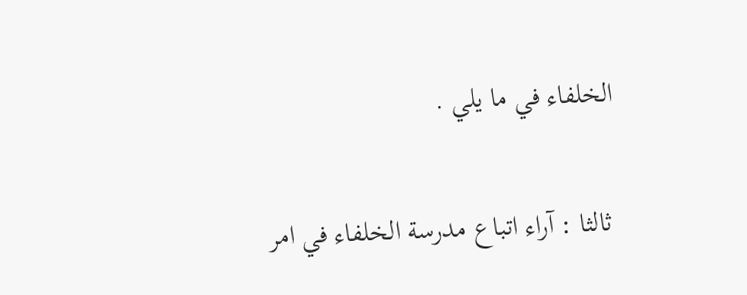الخلفاء في ما يلي .


 ثالثا : آراء اتباع مدرسة الخلفاء في امر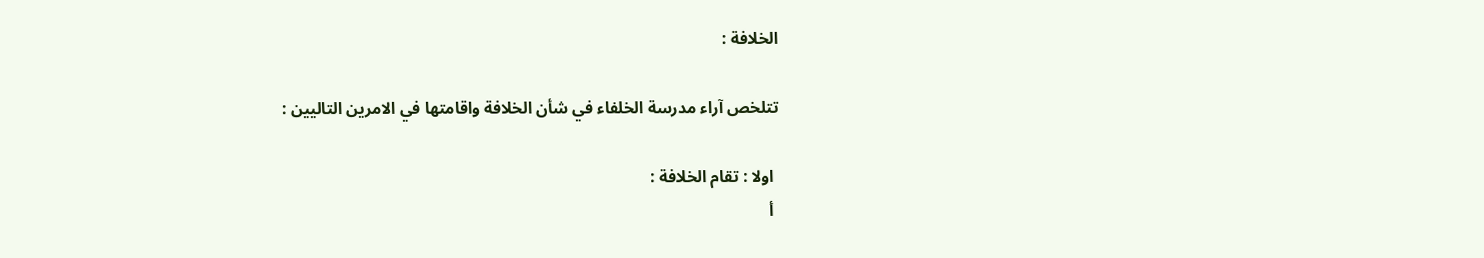الخلافة :

تتلخص آراء مدرسة الخلفاء في شأن الخلافة واقامتها في الامرين التاليين :

 اولا : تقام الخلافة :
 أ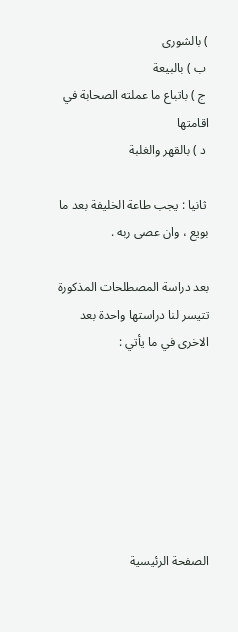) بالشورى
 ب ) بالبيعة
 ج ) باتباع ما عملته الصحابة في اقامتها
 د ) بالقهر والغلبة

 ثانيا : يجب طاعة الخليفة بعد ما بويع ، وان عصى ربه .

بعد دراسة المصطلحات المذكورة تتيسر لنا دراستها واحدة بعد الاخرى في ما يأتي :







الصفحة الرئيسية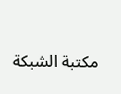مكتبة الشبكة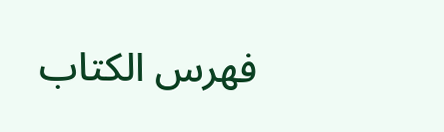فهرس الكتاب